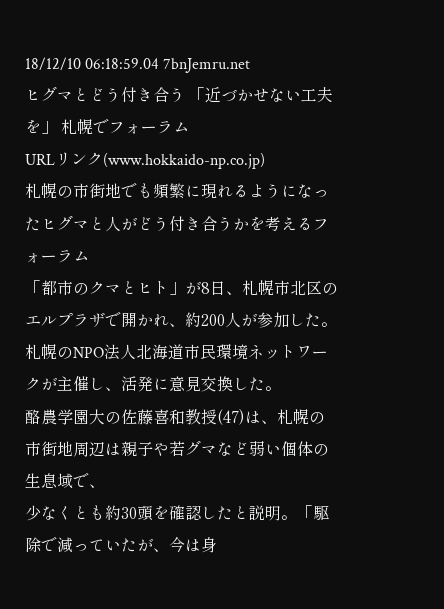18/12/10 06:18:59.04 7bnJemru.net
ヒグマとどう付き合う 「近づかせない工夫を」 札幌でフォーラム
URLリンク(www.hokkaido-np.co.jp)
札幌の市街地でも頻繁に現れるようになったヒグマと人がどう付き合うかを考えるフォーラム
「都市のクマとヒト」が8日、札幌市北区のエルプラザで開かれ、約200人が参加した。
札幌のNPO法人北海道市民環境ネットワークが主催し、活発に意見交換した。
酪農学園大の佐藤喜和教授(47)は、札幌の市街地周辺は親子や若グマなど弱い個体の生息域で、
少なくとも約30頭を確認したと説明。「駆除で減っていたが、今は身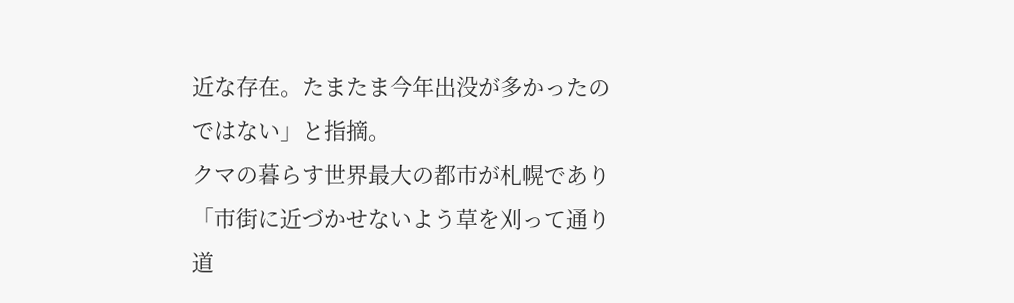近な存在。たまたま今年出没が多かったのではない」と指摘。
クマの暮らす世界最大の都市が札幌であり「市街に近づかせないよう草を刈って通り道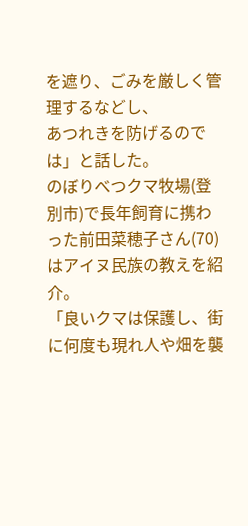を遮り、ごみを厳しく管理するなどし、
あつれきを防げるのでは」と話した。
のぼりべつクマ牧場(登別市)で長年飼育に携わった前田菜穂子さん(70)はアイヌ民族の教えを紹介。
「良いクマは保護し、街に何度も現れ人や畑を襲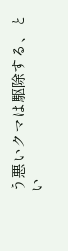う悪いクマは駆除する、とい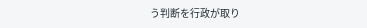う判断を行政が取り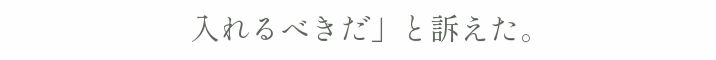入れるべきだ」と訴えた。